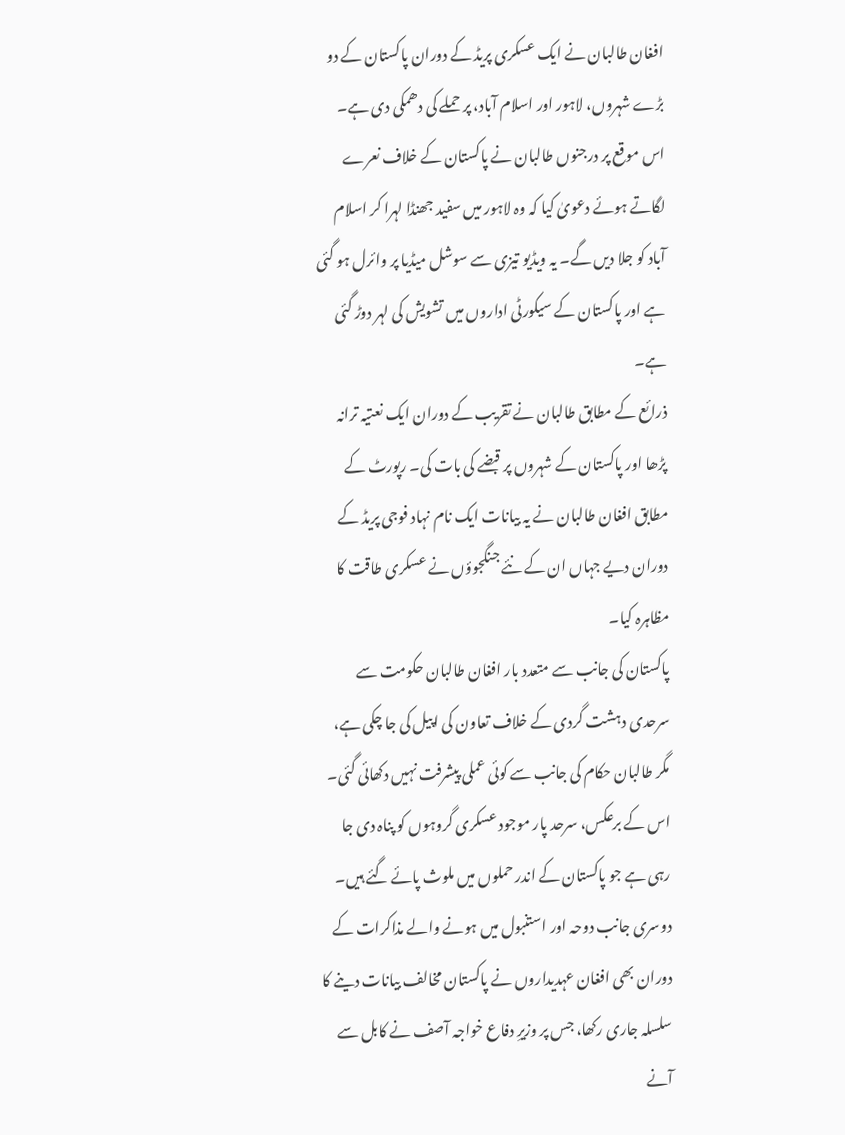افغان طالبان نے ایک عسکری پریڈ کے دوران پاکستان کے دو بڑے شہروں، لاہور اور اسلام آباد، پر حملے کی دھمکی دی ہے۔
اس موقع پر درجنوں طالبان نے پاکستان کے خلاف نعرے لگاتے ہوئے دعویٰ کیا کہ وہ لاہور میں سفید جھنڈا لہرا کر اسلام آباد کو جلا دیں گے۔ یہ ویڈیو تیزی سے سوشل میڈیا پر وائرل ہو گئی ہے اور پاکستان کے سیکورٹی اداروں میں تشویش کی لہر دوڑ گئی ہے۔
ذرائع کے مطابق طالبان نے تقریب کے دوران ایک نعتیہ ترانہ پڑھا اور پاکستان کے شہروں پر قبضے کی بات کی۔ رپورٹ کے مطابق افغان طالبان نے یہ بیانات ایک نام نہاد فوجی پریڈ کے دوران دیے جہاں ان کے نئے جنگجوؤں نے عسکری طاقت کا مظاہرہ کیا۔
پاکستان کی جانب سے متعدد بار افغان طالبان حکومت سے سرحدی دہشت گردی کے خلاف تعاون کی اپیل کی جا چکی ہے، مگر طالبان حکام کی جانب سے کوئی عملی پیشرفت نہیں دکھائی گئی۔
اس کے برعکس، سرحد پار موجود عسکری گروہوں کو پناہ دی جا رہی ہے جو پاکستان کے اندر حملوں میں ملوث پائے گئے ہیں۔
دوسری جانب دوحہ اور استنبول میں ہونے والے مذاکرات کے دوران بھی افغان عہدیداروں نے پاکستان مخالف بیانات دینے کا سلسلہ جاری رکھا، جس پر وزیرِ دفاع خواجہ آصف نے کابل سے آنے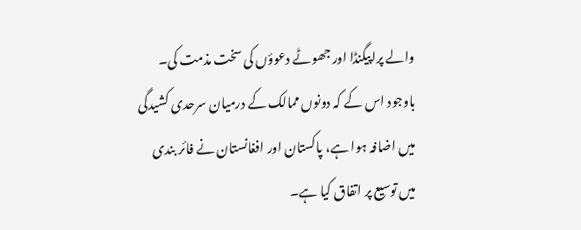والے پراپیگنڈا اور جھوٹے دعوؤں کی سخت مذمت کی۔
باوجود اس کے کہ دونوں ممالک کے درمیان سرحدی کشیدگی میں اضافہ ہوا ہے، پاکستان اور افغانستان نے فائر بندی میں توسیع پر اتفاق کیا ہے۔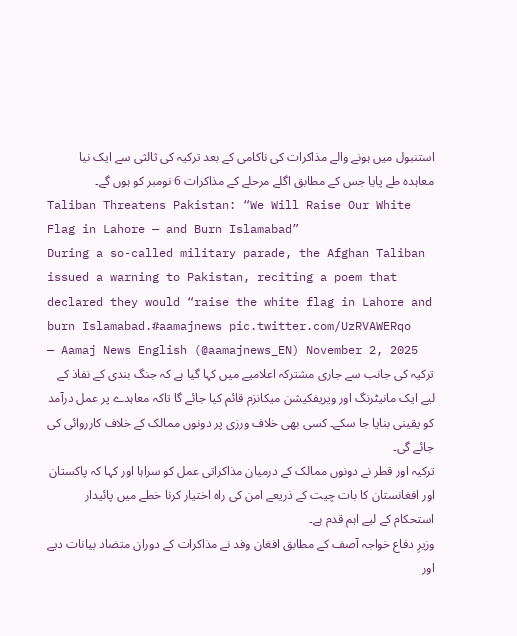استنبول میں ہونے والے مذاکرات کی ناکامی کے بعد ترکیہ کی ثالثی سے ایک نیا معاہدہ طے پایا جس کے مطابق اگلے مرحلے کے مذاکرات 6 نومبر کو ہوں گے۔
Taliban Threatens Pakistan: “We Will Raise Our White Flag in Lahore — and Burn Islamabad”
During a so-called military parade, the Afghan Taliban issued a warning to Pakistan, reciting a poem that declared they would “raise the white flag in Lahore and burn Islamabad.#aamajnews pic.twitter.com/UzRVAWERqo
— Aamaj News English (@aamajnews_EN) November 2, 2025
ترکیہ کی جانب سے جاری مشترکہ اعلامیے میں کہا گیا ہے کہ جنگ بندی کے نفاذ کے لیے ایک مانیٹرنگ اور ویریفکیشن میکانزم قائم کیا جائے گا تاکہ معاہدے پر عمل درآمد کو یقینی بنایا جا سکے۔ کسی بھی خلاف ورزی پر دونوں ممالک کے خلاف کارروائی کی جائے گی۔
ترکیہ اور قطر نے دونوں ممالک کے درمیان مذاکراتی عمل کو سراہا اور کہا کہ پاکستان اور افغانستان کا بات چیت کے ذریعے امن کی راہ اختیار کرنا خطے میں پائیدار استحکام کے لیے اہم قدم ہے۔
وزیرِ دفاع خواجہ آصف کے مطابق افغان وفد نے مذاکرات کے دوران متضاد بیانات دیے اور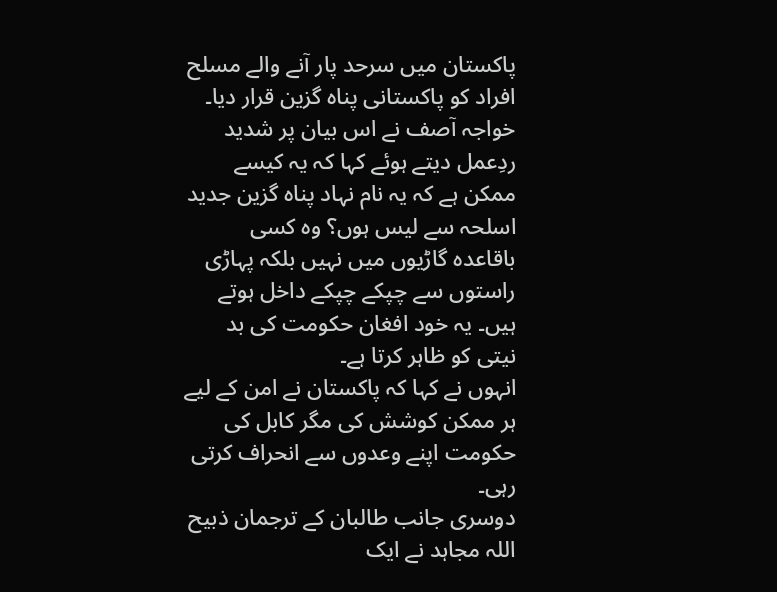پاکستان میں سرحد پار آنے والے مسلح افراد کو پاکستانی پناہ گزین قرار دیا۔
خواجہ آصف نے اس بیان پر شدید ردِعمل دیتے ہوئے کہا کہ یہ کیسے ممکن ہے کہ یہ نام نہاد پناہ گزین جدید اسلحہ سے لیس ہوں؟ وہ کسی باقاعدہ گاڑیوں میں نہیں بلکہ پہاڑی راستوں سے چپکے چپکے داخل ہوتے ہیں۔ یہ خود افغان حکومت کی بد نیتی کو ظاہر کرتا ہے۔
انہوں نے کہا کہ پاکستان نے امن کے لیے ہر ممکن کوشش کی مگر کابل کی حکومت اپنے وعدوں سے انحراف کرتی رہی۔
دوسری جانب طالبان کے ترجمان ذبیح اللہ مجاہد نے ایک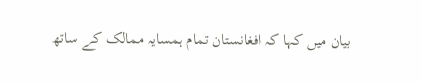بیان میں کہا کہ افغانستان تمام ہمسایہ ممالک کے ساتھ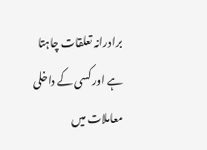برادرانہ تعلقات چاہتا ہے اور کسی کے داخلی معاملات میں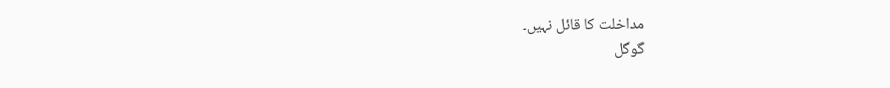مداخلت کا قائل نہیں۔
گوگل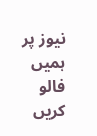نیوز پر ہمیں فالو کریں